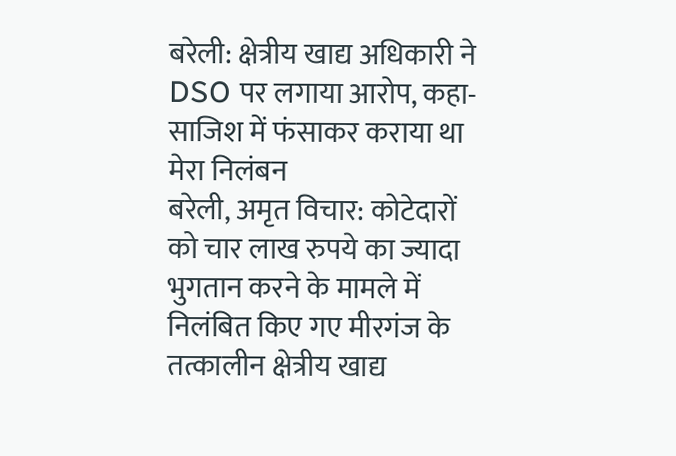बरेली: क्षेत्रीय खाद्य अधिकारी ने DSO पर लगाया आरोप, कहा- साजिश में फंसाकर कराया था मेरा निलंबन
बरेली, अमृत विचार: कोटेदारों को चार लाख रुपये का ज्यादा भुगतान करने के मामले में निलंबित किए गए मीरगंज के तत्कालीन क्षेत्रीय खाद्य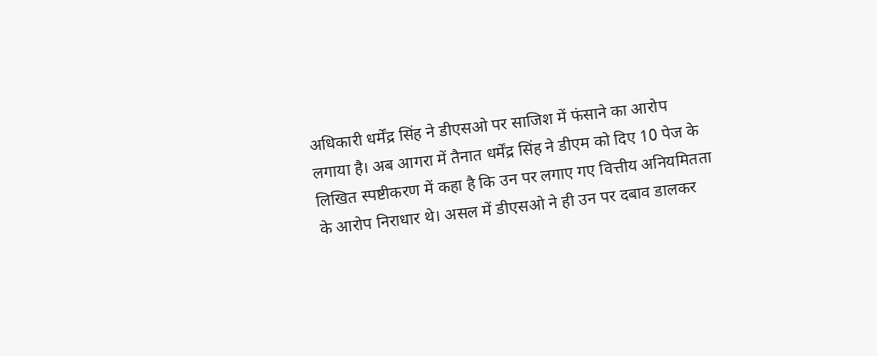अधिकारी धर्मेंद्र सिंह ने डीएसओ पर साजिश में फंसाने का आरोप लगाया है। अब आगरा में तैनात धर्मेंद्र सिंह ने डीएम को दिए 10 पेज के लिखित स्पष्टीकरण में कहा है कि उन पर लगाए गए वित्तीय अनियमितता के आरोप निराधार थे। असल में डीएसओ ने ही उन पर दबाव डालकर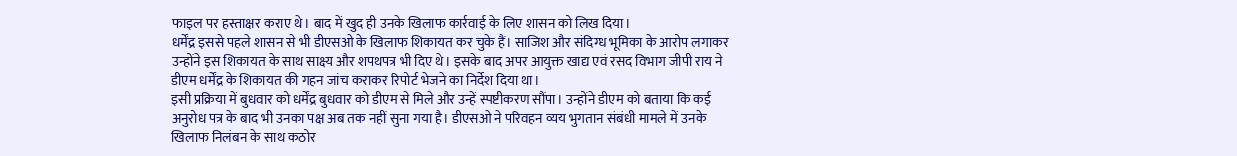फाइल पर हस्ताक्षर कराए थे। बाद में खुद ही उनके खिलाफ कार्रवाई के लिए शासन को लिख दिया।
धर्मेंद्र इससे पहले शासन से भी डीएसओ के खिलाफ शिकायत कर चुके हैं। साजिश और संदिग्ध भूमिका के आरोप लगाकर उन्होंने इस शिकायत के साथ साक्ष्य और शपथपत्र भी दिए थे। इसके बाद अपर आयुक्त खाद्य एवं रसद विभाग जीपी राय ने डीएम धर्मेंद्र के शिकायत की गहन जांच कराकर रिपोर्ट भेजने का निर्देश दिया था।
इसी प्रक्रिया में बुधवार को धर्मेंद्र बुधवार को डीएम से मिले और उन्हें स्पष्टीकरण सौंपा। उन्होंने डीएम को बताया कि कई अनुरोध पत्र के बाद भी उनका पक्ष अब तक नहीं सुना गया है। डीएसओ ने परिवहन व्यय भुगतान संबंधी मामले में उनके खिलाफ निलंबन के साथ कठोर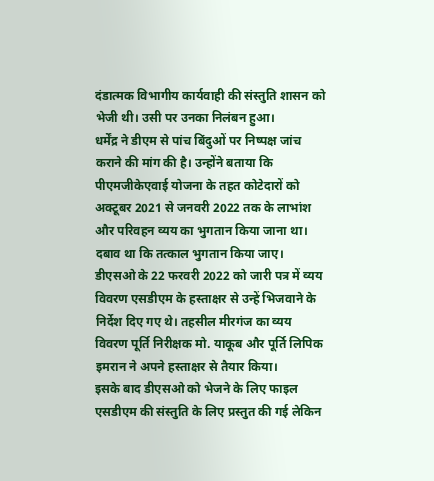दंडात्मक विभागीय कार्यवाही की संस्तुति शासन को भेजी थी। उसी पर उनका निलंबन हुआ।
धर्मेंद्र ने डीएम से पांच बिंदुओं पर निष्पक्ष जांच कराने की मांग की है। उन्होंने बताया कि पीएमजीकेएवाई योजना के तहत कोटेदारों को अक्टूबर 2021 से जनवरी 2022 तक के लाभांश और परिवहन व्यय का भुगतान किया जाना था। दबाव था कि तत्काल भुगतान किया जाए। डीएसओ के 22 फरवरी 2022 को जारी पत्र में व्यय विवरण एसडीएम के हस्ताक्षर से उन्हें भिजवाने के निर्देश दिए गए थे। तहसील मीरगंज का व्यय विवरण पूर्ति निरीक्षक मो. याकूब और पूर्ति लिपिक इमरान ने अपने हस्ताक्षर से तैयार किया।
इसके बाद डीएसओ को भेजने के लिए फाइल एसडीएम की संस्तुति के लिए प्रस्तुत की गई लेकिन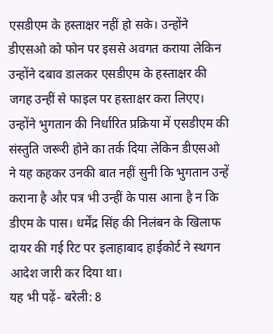एसडीएम के हस्ताक्षर नहीं हो सके। उन्होंने डीएसओ को फोन पर इससे अवगत कराया लेकिन उन्होंने दबाव डालकर एसडीएम के हस्ताक्षर की जगह उन्हीं से फाइल पर हस्ताक्षर करा लिएए।
उन्होंने भुगतान की निर्धारित प्रक्रिया में एसडीएम की संस्तुति जरूरी होने का तर्क दिया लेकिन डीएसओ ने यह कहकर उनकी बात नहीं सुनी कि भुगतान उन्हें कराना है और पत्र भी उन्हीं के पास आना है न कि डीएम के पास। धर्मेंद्र सिंह की निलंबन के खिलाफ दायर की गई रिट पर इलाहाबाद हाईकोर्ट ने स्थगन आदेश जारी कर दिया था।
यह भी पढ़ें- बरेली: 8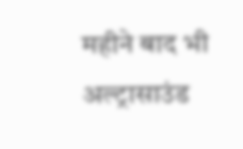महीने बाद भी अल्ट्रासाउंड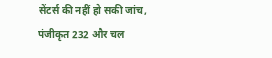सेंटर्स की नहीं हो सकी जांच, पंजीकृत 232 और चल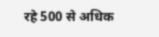रहे 500 से अधिक